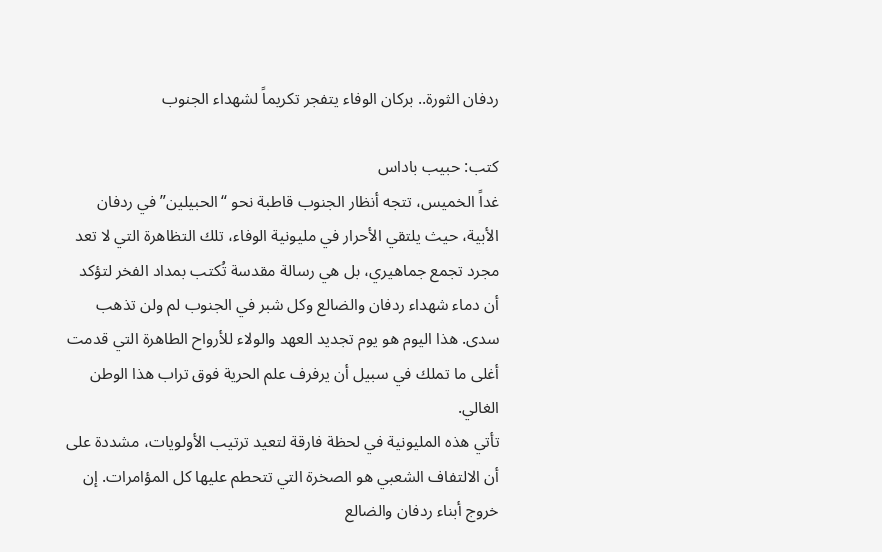ردفان الثورة.. بركان الوفاء يتفجر تكريماً لشهداء الجنوب

كتب: حبيب باداس
غداً الخميس، تتجه أنظار الجنوب قاطبة نحو “الحبيلين” في ردفان الأبية، حيث يلتقي الأحرار في مليونية الوفاء، تلك التظاهرة التي لا تعد مجرد تجمع جماهيري، بل هي رسالة مقدسة تُكتب بمداد الفخر لتؤكد أن دماء شهداء ردفان والضالع وكل شبر في الجنوب لم ولن تذهب سدى. هذا اليوم هو يوم تجديد العهد والولاء للأرواح الطاهرة التي قدمت أغلى ما تملك في سبيل أن يرفرف علم الحرية فوق تراب هذا الوطن الغالي.
تأتي هذه المليونية في لحظة فارقة لتعيد ترتيب الأولويات، مشددة على أن الالتفاف الشعبي هو الصخرة التي تتحطم عليها كل المؤامرات. إن خروج أبناء ردفان والضالع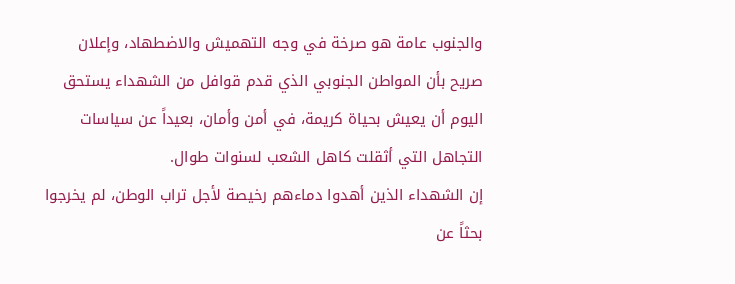والجنوب عامة هو صرخة في وجه التهميش والاضطهاد، وإعلان صريح بأن المواطن الجنوبي الذي قدم قوافل من الشهداء يستحق اليوم أن يعيش بحياة كريمة، في أمن وأمان، بعيداً عن سياسات التجاهل التي أثقلت كاهل الشعب لسنوات طوال.
إن الشهداء الذين أهدوا دماءهم رخيصة لأجل تراب الوطن، لم يخرجوا بحثاً عن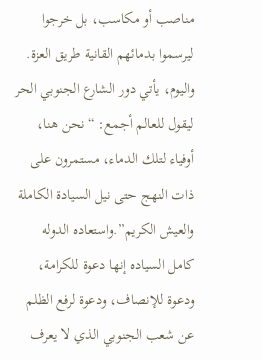مناصب أو مكاسب، بل خرجوا ليرسموا بدمائهم القانية طريق العزة. واليوم، يأتي دور الشارع الجنوبي الحر ليقول للعالم أجمع: “نحن هنا، أوفياء لتلك الدماء، مستمرون على ذات النهج حتى نيل السيادة الكاملة والعيش الكريم”.واستعاده الدوله كامل السياده إنها دعوة للكرامة، ودعوة للإنصاف، ودعوة لرفع الظلم عن شعب الجنوبي الذي لا يعرف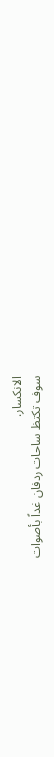الانكسار.
سوف تكتظ ساحات ردفان غداً بأصوات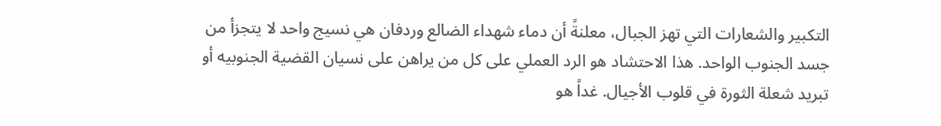التكبير والشعارات التي تهز الجبال، معلنةً أن دماء شهداء الضالع وردفان هي نسيج واحد لا يتجزأ من جسد الجنوب الواحد. هذا الاحتشاد هو الرد العملي على كل من يراهن على نسيان القضية الجنوبيه أو تبريد شعلة الثورة في قلوب الأجيال. غداً هو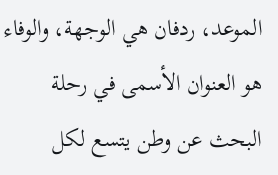الموعد، ردفان هي الوجهة، والوفاء هو العنوان الأسمى في رحلة البحث عن وطن يتسع لكل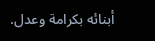أبنائه بكرامة وعدل.